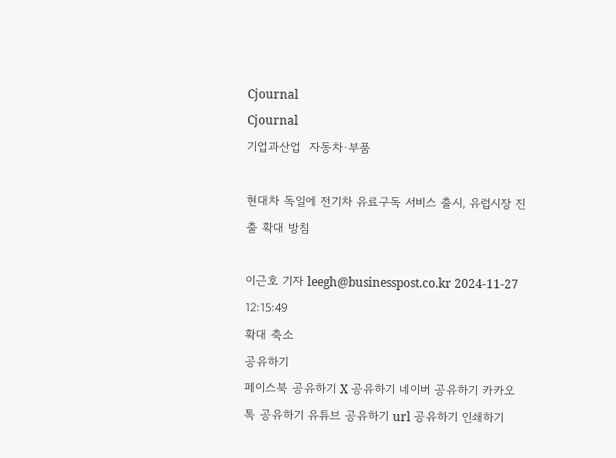Cjournal
Cjournal
기업과산업  자동차·부품

현대차 독일에 전기차 유료구독 서비스 출시, 유럽시장 진출 확대 방침

이근호 기자 leegh@businesspost.co.kr 2024-11-27 12:15:49
확대 축소
공유하기
페이스북 공유하기 X 공유하기 네이버 공유하기 카카오톡 공유하기 유튜브 공유하기 url 공유하기 인쇄하기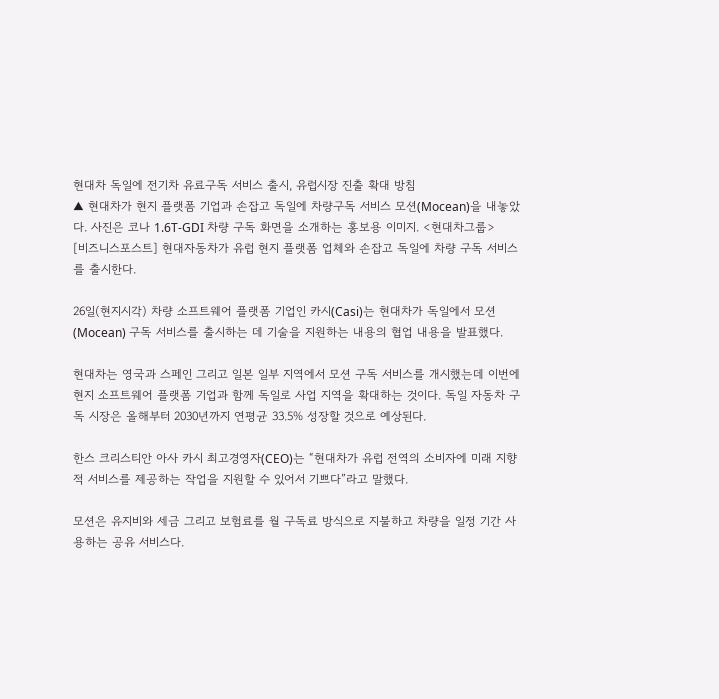현대차 독일에 전기차 유료구독 서비스 출시, 유럽시장 진출 확대 방침
▲ 현대차가 현지 플랫폼 기업과 손잡고 독일에 차량구독 서비스 모션(Mocean)을 내놓았다. 사진은 코나 1.6T-GDI 차량 구독 화면을 소개하는 홍보용 이미지. <현대차그룹>
[비즈니스포스트] 현대자동차가 유럽 현지 플랫폼 업체와 손잡고 독일에 차량 구독 서비스를 출시한다.

26일(현지시각) 차량 소프트웨어 플랫폼 기업인 카시(Casi)는 현대차가 독일에서 모션(Mocean) 구독 서비스를 출시하는 데 기술을 지원하는 내용의 협업 내용을 발표했다.

현대차는 영국과 스페인 그리고 일본 일부 지역에서 모션 구독 서비스를 개시했는데 이번에 현지 소프트웨어 플랫폼 기업과 함께 독일로 사업 지역을 확대하는 것이다. 독일 자동차 구독 시장은 올해부터 2030년까지 연평균 33.5% 성장할 것으로 예상된다.

한스 크리스티안 아사 카시 최고경영자(CEO)는 “현대차가 유럽 전역의 소비자에 미래 지향적 서비스를 제공하는 작업을 지원할 수 있어서 기쁘다”라고 말했다.

모션은 유지비와 세금 그리고 보험료를 월 구독료 방식으로 지불하고 차량을 일정 기간 사용하는 공유 서비스다.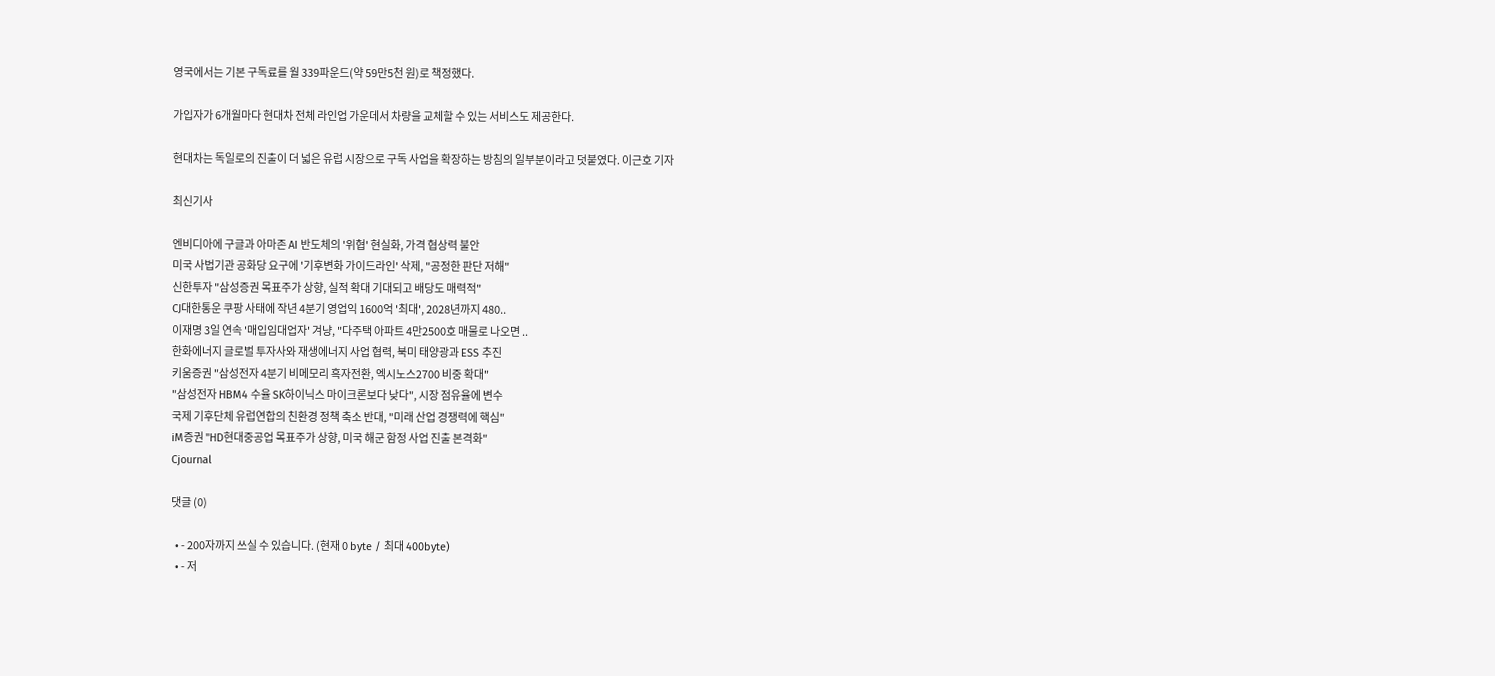영국에서는 기본 구독료를 월 339파운드(약 59만5천 원)로 책정했다.

가입자가 6개월마다 현대차 전체 라인업 가운데서 차량을 교체할 수 있는 서비스도 제공한다.

현대차는 독일로의 진출이 더 넓은 유럽 시장으로 구독 사업을 확장하는 방침의 일부분이라고 덧붙였다. 이근호 기자

최신기사

엔비디아에 구글과 아마존 AI 반도체의 '위협' 현실화, 가격 협상력 불안
미국 사법기관 공화당 요구에 '기후변화 가이드라인' 삭제, "공정한 판단 저해"
신한투자 "삼성증권 목표주가 상향, 실적 확대 기대되고 배당도 매력적"
CJ대한통운 쿠팡 사태에 작년 4분기 영업익 1600억 '최대', 2028년까지 480..
이재명 3일 연속 '매입임대업자' 겨냥, "다주택 아파트 4만2500호 매물로 나오면 ..
한화에너지 글로벌 투자사와 재생에너지 사업 협력, 북미 태양광과 ESS 추진
키움증권 "삼성전자 4분기 비메모리 흑자전환, 엑시노스2700 비중 확대"
"삼성전자 HBM4 수율 SK하이닉스 마이크론보다 낮다", 시장 점유율에 변수
국제 기후단체 유럽연합의 친환경 정책 축소 반대, "미래 산업 경쟁력에 핵심"
iM증권 "HD현대중공업 목표주가 상향, 미국 해군 함정 사업 진출 본격화"
Cjournal

댓글 (0)

  • - 200자까지 쓰실 수 있습니다. (현재 0 byte / 최대 400byte)
  • - 저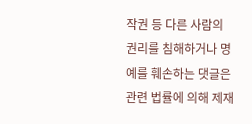작권 등 다른 사람의 권리를 침해하거나 명예를 훼손하는 댓글은 관련 법률에 의해 제재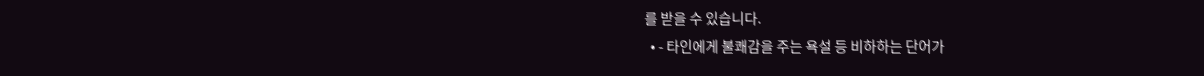를 받을 수 있습니다.
  • - 타인에게 불쾌감을 주는 욕설 등 비하하는 단어가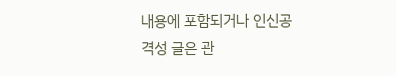내용에 포함되거나 인신공격성 글은 관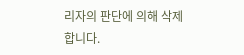리자의 판단에 의해 삭제 합니다.